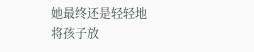她最终还是轻轻地将孩子放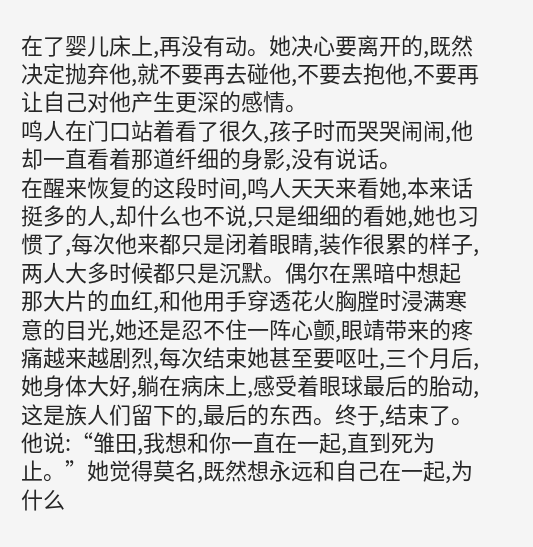在了婴儿床上,再没有动。她决心要离开的,既然决定抛弃他,就不要再去碰他,不要去抱他,不要再让自己对他产生更深的感情。
鸣人在门口站着看了很久,孩子时而哭哭闹闹,他却一直看着那道纤细的身影,没有说话。
在醒来恢复的这段时间,鸣人天天来看她,本来话挺多的人,却什么也不说,只是细细的看她,她也习惯了,每次他来都只是闭着眼睛,装作很累的样子,两人大多时候都只是沉默。偶尔在黑暗中想起那大片的血红,和他用手穿透花火胸膛时浸满寒意的目光,她还是忍不住一阵心颤,眼靖带来的疼痛越来越剧烈,每次结束她甚至要呕吐,三个月后,她身体大好,躺在病床上,感受着眼球最后的胎动,这是族人们留下的,最后的东西。终于,结束了。
他说:“雏田,我想和你一直在一起,直到死为止。”她觉得莫名,既然想永远和自己在一起,为什么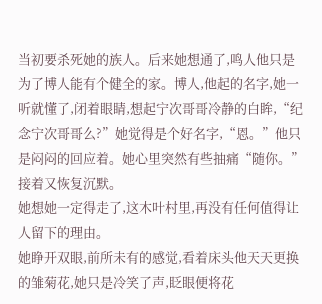当初要杀死她的族人。后来她想通了,鸣人他只是为了博人能有个健全的家。博人,他起的名字,她一听就懂了,闭着眼睛,想起宁次哥哥冷静的白眸,“纪念宁次哥哥么?”她觉得是个好名字,“恩。”他只是闷闷的回应着。她心里突然有些抽痛“随你。”接着又恢复沉默。
她想她一定得走了,这木叶村里,再没有任何值得让人留下的理由。
她睁开双眼,前所未有的感觉,看着床头他天天更换的雏菊花,她只是冷笑了声,眨眼便将花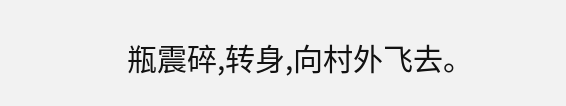瓶震碎,转身,向村外飞去。